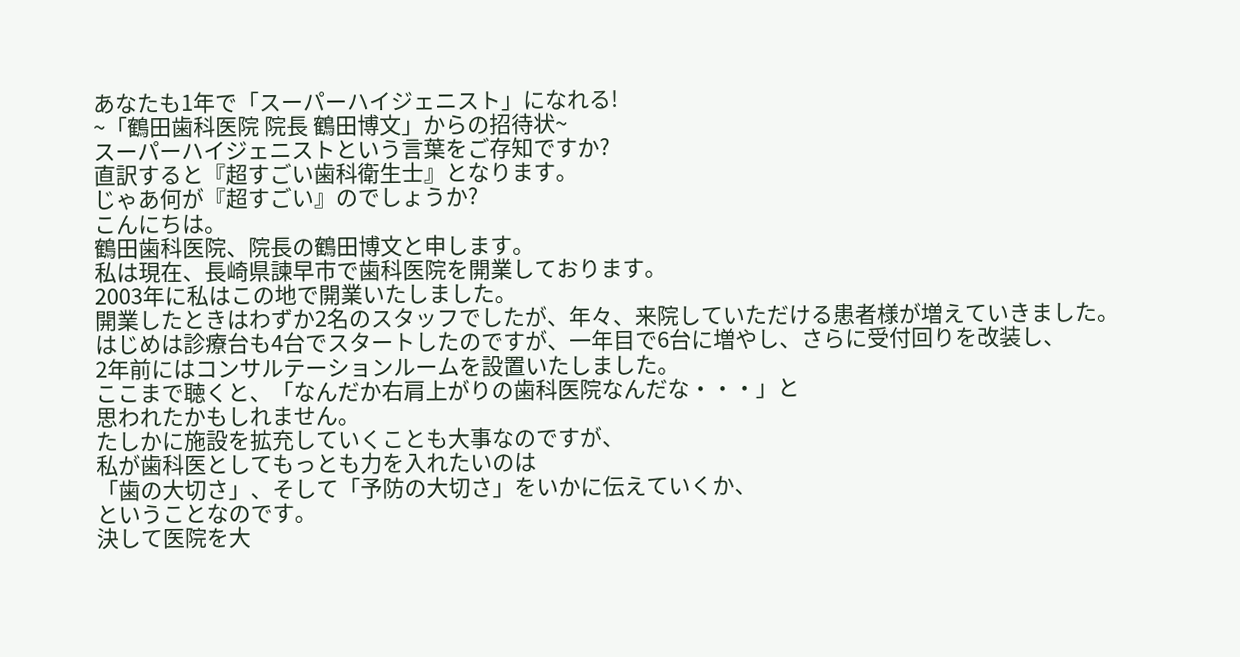あなたも1年で「スーパーハイジェニスト」になれる!
~「鶴田歯科医院 院長 鶴田博文」からの招待状~
スーパーハイジェニストという言葉をご存知ですか?
直訳すると『超すごい歯科衛生士』となります。
じゃあ何が『超すごい』のでしょうか?
こんにちは。
鶴田歯科医院、院長の鶴田博文と申します。
私は現在、長崎県諫早市で歯科医院を開業しております。
2003年に私はこの地で開業いたしました。
開業したときはわずか2名のスタッフでしたが、年々、来院していただける患者様が増えていきました。
はじめは診療台も4台でスタートしたのですが、一年目で6台に増やし、さらに受付回りを改装し、
2年前にはコンサルテーションルームを設置いたしました。
ここまで聴くと、「なんだか右肩上がりの歯科医院なんだな・・・」と
思われたかもしれません。
たしかに施設を拡充していくことも大事なのですが、
私が歯科医としてもっとも力を入れたいのは
「歯の大切さ」、そして「予防の大切さ」をいかに伝えていくか、
ということなのです。
決して医院を大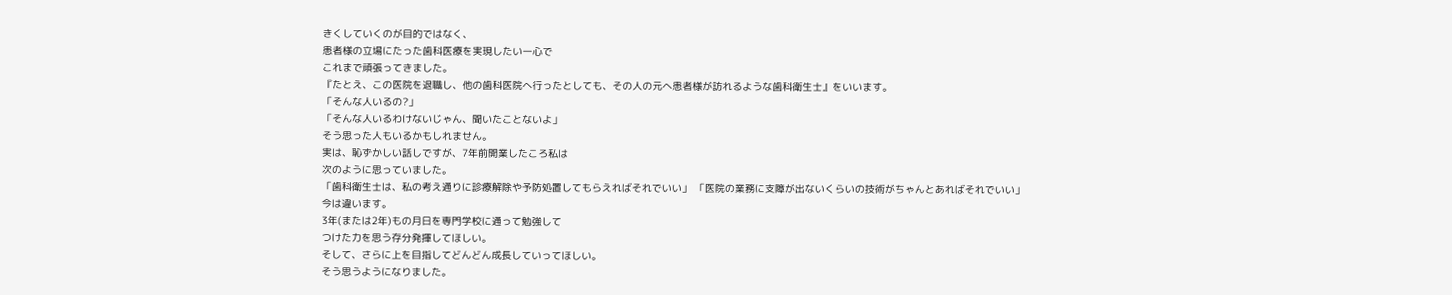きくしていくのが目的ではなく、
患者様の立場にたった歯科医療を実現したい一心で
これまで頑張ってきました。
『たとえ、この医院を退職し、他の歯科医院へ行ったとしても、その人の元へ患者様が訪れるような歯科衛生士』をいいます。
「そんな人いるの?」
「そんな人いるわけないじゃん、聞いたことないよ」
そう思った人もいるかもしれません。
実は、恥ずかしい話しですが、7年前開業したころ私は
次のように思っていました。
「歯科衛生士は、私の考え通りに診療解除や予防処置してもらえればそれでいい」 「医院の業務に支障が出ないくらいの技術がちゃんとあればそれでいい」
今は違います。
3年(または2年)もの月日を専門学校に通って勉強して
つけた力を思う存分発揮してほしい。
そして、さらに上を目指してどんどん成長していってほしい。
そう思うようになりました。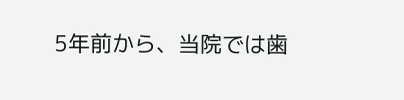5年前から、当院では歯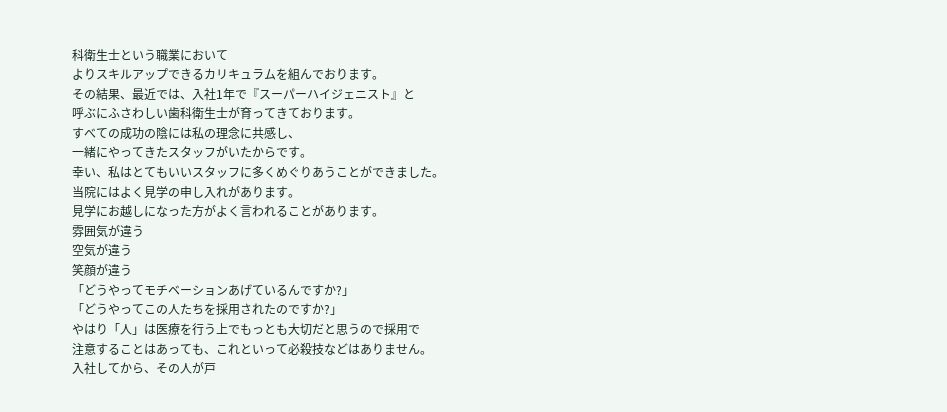科衛生士という職業において
よりスキルアップできるカリキュラムを組んでおります。
その結果、最近では、入社1年で『スーパーハイジェニスト』と
呼ぶにふさわしい歯科衛生士が育ってきております。
すべての成功の陰には私の理念に共感し、
一緒にやってきたスタッフがいたからです。
幸い、私はとてもいいスタッフに多くめぐりあうことができました。
当院にはよく見学の申し入れがあります。
見学にお越しになった方がよく言われることがあります。
雰囲気が違う
空気が違う
笑顔が違う
「どうやってモチベーションあげているんですか?」
「どうやってこの人たちを採用されたのですか?」
やはり「人」は医療を行う上でもっとも大切だと思うので採用で
注意することはあっても、これといって必殺技などはありません。
入社してから、その人が戸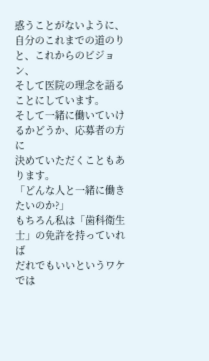惑うことがないように、
自分のこれまでの道のりと、これからのビジョン、
そして医院の理念を語ることにしています。
そして一緒に働いていけるかどうか、応募者の方に
決めていただくこともあります。
「どんな人と一緒に働きたいのか?」
もちろん私は「歯科衛生士」の免許を持っていれば
だれでもいいというワケでは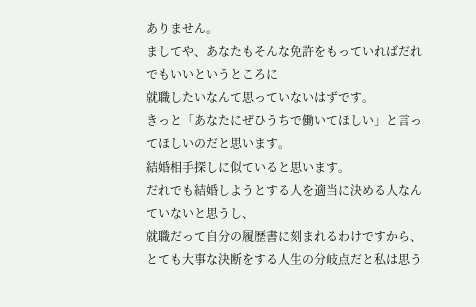ありません。
ましてや、あなたもそんな免許をもっていればだれでもいいというところに
就職したいなんて思っていないはずです。
きっと「あなたにぜひうちで働いてほしい」と言ってほしいのだと思います。
結婚相手探しに似ていると思います。
だれでも結婚しようとする人を適当に決める人なんていないと思うし、
就職だって自分の履歴書に刻まれるわけですから、
とても大事な決断をする人生の分岐点だと私は思う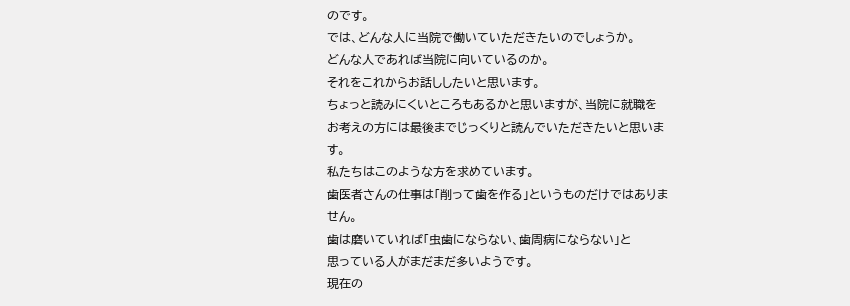のです。
では、どんな人に当院で働いていただきたいのでしょうか。
どんな人であれば当院に向いているのか。
それをこれからお話ししたいと思います。
ちょっと読みにくいところもあるかと思いますが、当院に就職を
お考えの方には最後までじっくりと読んでいただきたいと思います。
私たちはこのような方を求めています。
歯医者さんの仕事は「削って歯を作る」というものだけではありません。
歯は磨いていれば「虫歯にならない、歯周病にならない」と
思っている人がまだまだ多いようです。
現在の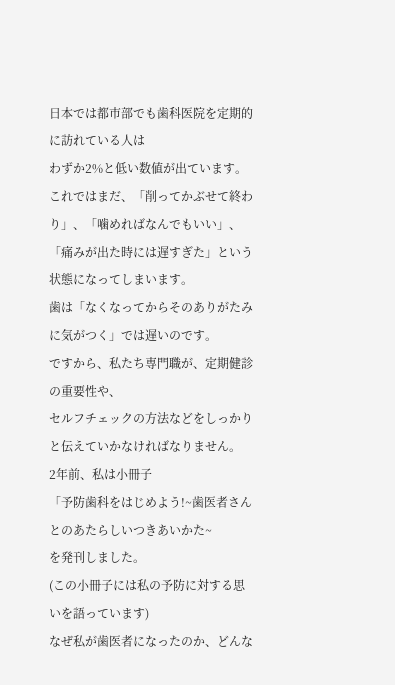日本では都市部でも歯科医院を定期的に訪れている人は
わずか2%と低い数値が出ています。
これではまだ、「削ってかぶせて終わり」、「噛めればなんでもいい」、
「痛みが出た時には遅すぎた」という状態になってしまいます。
歯は「なくなってからそのありがたみに気がつく」では遅いのです。
ですから、私たち専門職が、定期健診の重要性や、
セルフチェックの方法などをしっかりと伝えていかなければなりません。
2年前、私は小冊子
「予防歯科をはじめよう!~歯医者さんとのあたらしいつきあいかた~
を発刊しました。
(この小冊子には私の予防に対する思いを語っています)
なぜ私が歯医者になったのか、どんな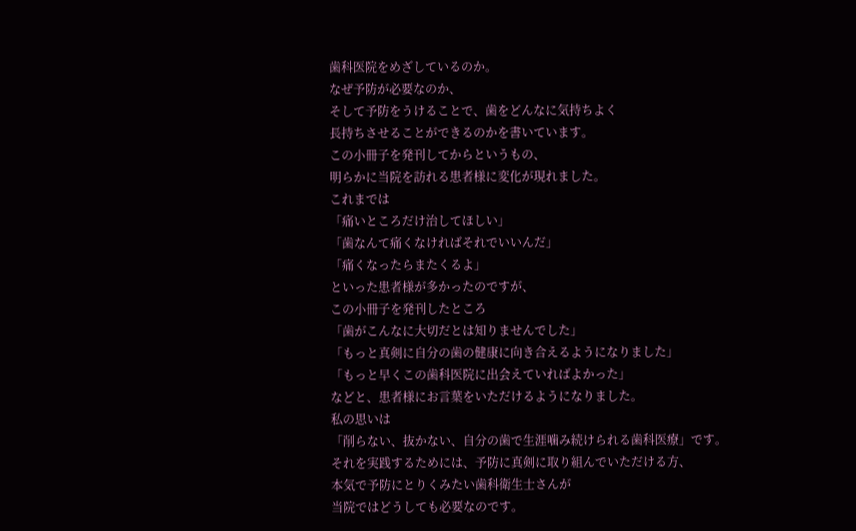歯科医院をめざしているのか。
なぜ予防が必要なのか、
そして予防をうけることで、歯をどんなに気持ちよく
長持ちさせることができるのかを書いています。
この小冊子を発刊してからというもの、
明らかに当院を訪れる患者様に変化が現れました。
これまでは
「痛いところだけ治してほしい」
「歯なんて痛くなければそれでいいんだ」
「痛くなったらまたくるよ」
といった患者様が多かったのですが、
この小冊子を発刊したところ
「歯がこんなに大切だとは知りませんでした」
「もっと真剣に自分の歯の健康に向き合えるようになりました」
「もっと早くこの歯科医院に出会えていればよかった」
などと、患者様にお言葉をいただけるようになりました。
私の思いは
「削らない、抜かない、自分の歯で生涯噛み続けられる歯科医療」です。
それを実践するためには、予防に真剣に取り組んでいただける方、
本気で予防にとりくみたい歯科衛生士さんが
当院ではどうしても必要なのです。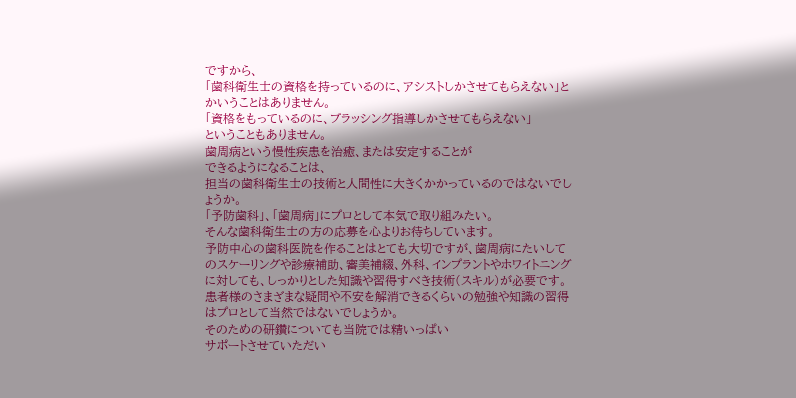ですから、
「歯科衛生士の資格を持っているのに、アシストしかさせてもらえない」とかいうことはありません。
「資格をもっているのに、ブラッシング指導しかさせてもらえない」
ということもありません。
歯周病という慢性疾患を治癒、または安定することが
できるようになることは、
担当の歯科衛生士の技術と人間性に大きくかかっているのではないでしょうか。
「予防歯科」、「歯周病」にプロとして本気で取り組みたい。
そんな歯科衛生士の方の応募を心よりお待ちしています。
予防中心の歯科医院を作ることはとても大切ですが、歯周病にたいしてのスケーリングや診療補助、審美補綴、外科、インプラントやホワイトニングに対しても、しっかりとした知識や習得すべき技術(スキル)が必要です。
患者様のさまざまな疑問や不安を解消できるくらいの勉強や知識の習得はプロとして当然ではないでしょうか。
そのための研鑽についても当院では精いっぱい
サポートさせていただい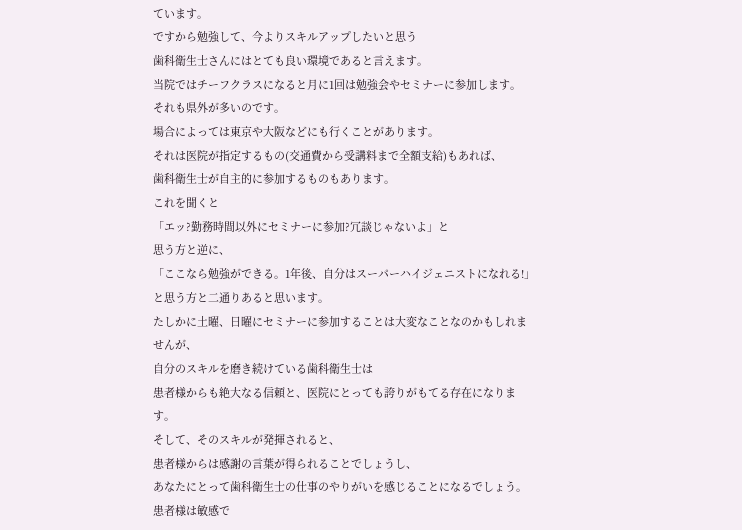ています。
ですから勉強して、今よりスキルアップしたいと思う
歯科衛生士さんにはとても良い環境であると言えます。
当院ではチーフクラスになると月に1回は勉強会やセミナーに参加します。
それも県外が多いのです。
場合によっては東京や大阪などにも行くことがあります。
それは医院が指定するもの(交通費から受講料まで全額支給)もあれば、
歯科衛生士が自主的に参加するものもあります。
これを聞くと
「エッ?勤務時間以外にセミナーに参加?冗談じゃないよ」と
思う方と逆に、
「ここなら勉強ができる。1年後、自分はスーパーハイジェニストになれる!」と思う方と二通りあると思います。
たしかに土曜、日曜にセミナーに参加することは大変なことなのかもしれませんが、
自分のスキルを磨き続けている歯科衛生士は
患者様からも絶大なる信頼と、医院にとっても誇りがもてる存在になります。
そして、そのスキルが発揮されると、
患者様からは感謝の言葉が得られることでしょうし、
あなたにとって歯科衛生士の仕事のやりがいを感じることになるでしょう。
患者様は敏感で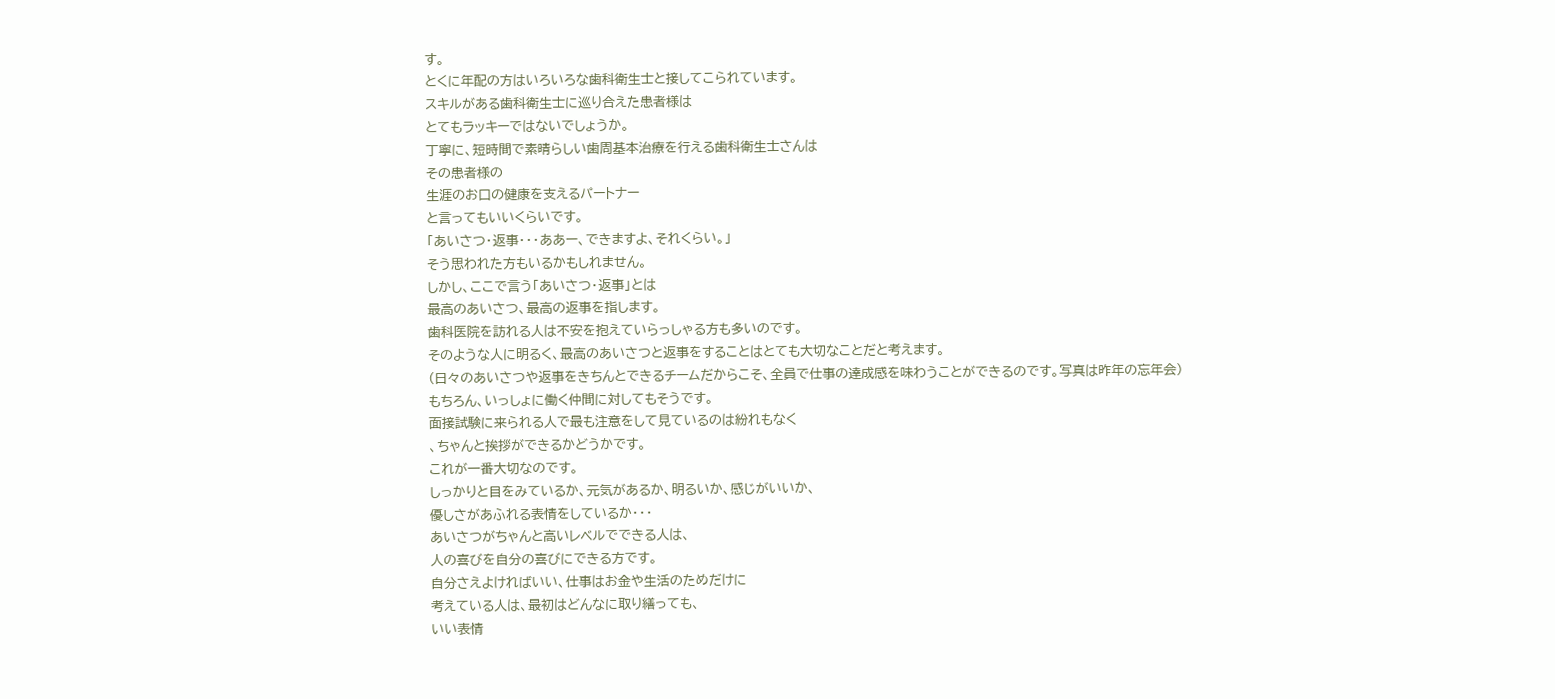す。
とくに年配の方はいろいろな歯科衛生士と接してこられています。
スキルがある歯科衛生士に巡り合えた患者様は
とてもラッキーではないでしょうか。
丁寧に、短時間で素晴らしい歯周基本治療を行える歯科衛生士さんは
その患者様の
生涯のお口の健康を支えるパートナー
と言ってもいいくらいです。
「あいさつ・返事・・・ああー、できますよ、それくらい。」
そう思われた方もいるかもしれません。
しかし、ここで言う「あいさつ・返事」とは
最高のあいさつ、最高の返事を指します。
歯科医院を訪れる人は不安を抱えていらっしゃる方も多いのです。
そのような人に明るく、最高のあいさつと返事をすることはとても大切なことだと考えます。
(日々のあいさつや返事をきちんとできるチームだからこそ、全員で仕事の達成感を味わうことができるのです。写真は昨年の忘年会)
もちろん、いっしょに働く仲間に対してもそうです。
面接試験に来られる人で最も注意をして見ているのは紛れもなく
、ちゃんと挨拶ができるかどうかです。
これが一番大切なのです。
しっかりと目をみているか、元気があるか、明るいか、感じがいいか、
優しさがあふれる表情をしているか・・・
あいさつがちゃんと高いレベルでできる人は、
人の喜びを自分の喜びにできる方です。
自分さえよければいい、仕事はお金や生活のためだけに
考えている人は、最初はどんなに取り繕っても、
いい表情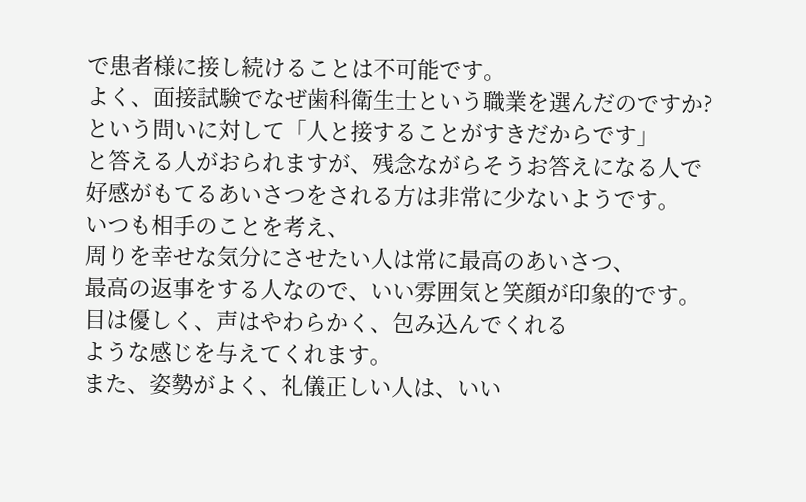で患者様に接し続けることは不可能です。
よく、面接試験でなぜ歯科衛生士という職業を選んだのですか?
という問いに対して「人と接することがすきだからです」
と答える人がおられますが、残念ながらそうお答えになる人で
好感がもてるあいさつをされる方は非常に少ないようです。
いつも相手のことを考え、
周りを幸せな気分にさせたい人は常に最高のあいさつ、
最高の返事をする人なので、いい雰囲気と笑顔が印象的です。
目は優しく、声はやわらかく、包み込んでくれる
ような感じを与えてくれます。
また、姿勢がよく、礼儀正しい人は、いい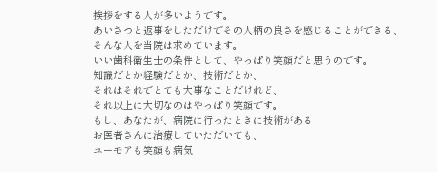挨拶をする人が多いようです。
あいさつと返事をしただけでその人柄の良さを感じることができる、
そんな人を当院は求めています。
いい歯科衛生士の条件として、やっぱり笑顔だと思うのです。
知識だとか経験だとか、技術だとか、
それはそれでとても大事なことだけれど、
それ以上に大切なのはやっぱり笑顔です。
もし、あなたが、病院に行ったときに技術がある
お医者さんに治療していただいても、
ユーモアも笑顔も病気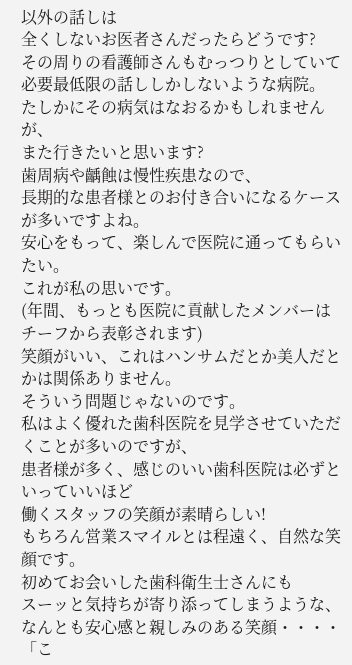以外の話しは
全くしないお医者さんだったらどうです?
その周りの看護師さんもむっつりとしていて
必要最低限の話ししかしないような病院。
たしかにその病気はなおるかもしれませんが、
また行きたいと思います?
歯周病や齲蝕は慢性疾患なので、
長期的な患者様とのお付き合いになるケースが多いですよね。
安心をもって、楽しんで医院に通ってもらいたい。
これが私の思いです。
(年間、もっとも医院に貢献したメンバーはチーフから表彰されます)
笑顔がいい、これはハンサムだとか美人だとかは関係ありません。
そういう問題じゃないのです。
私はよく優れた歯科医院を見学させていただくことが多いのですが、
患者様が多く、感じのいい歯科医院は必ずといっていいほど
働くスタッフの笑顔が素晴らしい!
もちろん営業スマイルとは程遠く、自然な笑顔です。
初めてお会いした歯科衛生士さんにも
スーッと気持ちが寄り添ってしまうような、
なんとも安心感と親しみのある笑顔・・・・「こ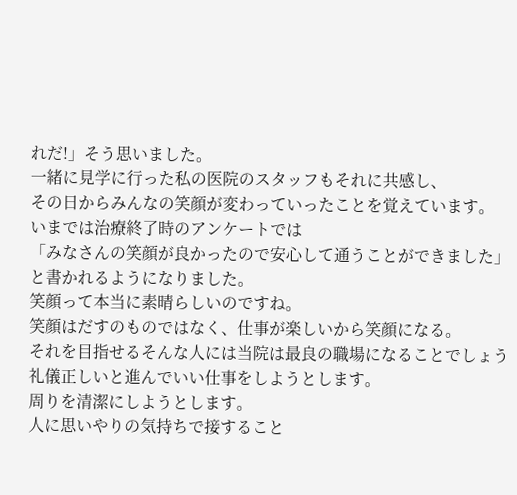れだ!」そう思いました。
一緒に見学に行った私の医院のスタッフもそれに共感し、
その日からみんなの笑顔が変わっていったことを覚えています。
いまでは治療終了時のアンケートでは
「みなさんの笑顔が良かったので安心して通うことができました」
と書かれるようになりました。
笑顔って本当に素晴らしいのですね。
笑顔はだすのものではなく、仕事が楽しいから笑顔になる。
それを目指せるそんな人には当院は最良の職場になることでしょう
礼儀正しいと進んでいい仕事をしようとします。
周りを清潔にしようとします。
人に思いやりの気持ちで接すること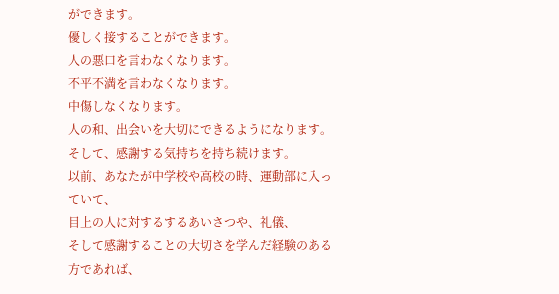ができます。
優しく接することができます。
人の悪口を言わなくなります。
不平不満を言わなくなります。
中傷しなくなります。
人の和、出会いを大切にできるようになります。
そして、感謝する気持ちを持ち続けます。
以前、あなたが中学校や高校の時、運動部に入っていて、
目上の人に対するするあいさつや、礼儀、
そして感謝することの大切さを学んだ経験のある方であれば、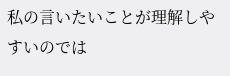私の言いたいことが理解しやすいのでは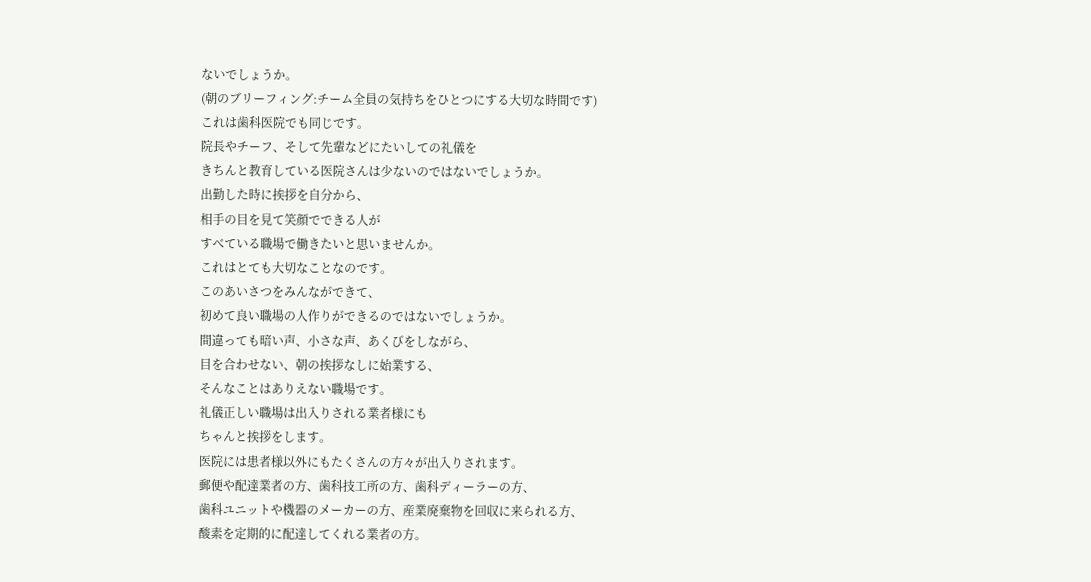ないでしょうか。
(朝のブリーフィング:チーム全員の気持ちをひとつにする大切な時間です)
これは歯科医院でも同じです。
院長やチーフ、そして先輩などにたいしての礼儀を
きちんと教育している医院さんは少ないのではないでしょうか。
出勤した時に挨拶を自分から、
相手の目を見て笑顔でできる人が
すべている職場で働きたいと思いませんか。
これはとても大切なことなのです。
このあいさつをみんなができて、
初めて良い職場の人作りができるのではないでしょうか。
間違っても暗い声、小さな声、あくびをしながら、
目を合わせない、朝の挨拶なしに始業する、
そんなことはありえない職場です。
礼儀正しい職場は出入りされる業者様にも
ちゃんと挨拶をします。
医院には患者様以外にもたくさんの方々が出入りされます。
郵便や配達業者の方、歯科技工所の方、歯科ディーラーの方、
歯科ユニットや機器のメーカーの方、産業廃棄物を回収に来られる方、
酸素を定期的に配達してくれる業者の方。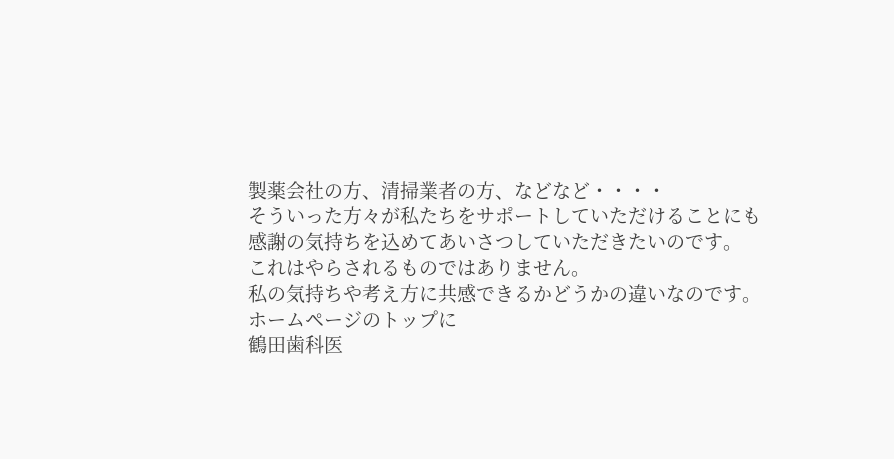製薬会社の方、清掃業者の方、などなど・・・・
そういった方々が私たちをサポートしていただけることにも
感謝の気持ちを込めてあいさつしていただきたいのです。
これはやらされるものではありません。
私の気持ちや考え方に共感できるかどうかの違いなのです。
ホームページのトップに
鶴田歯科医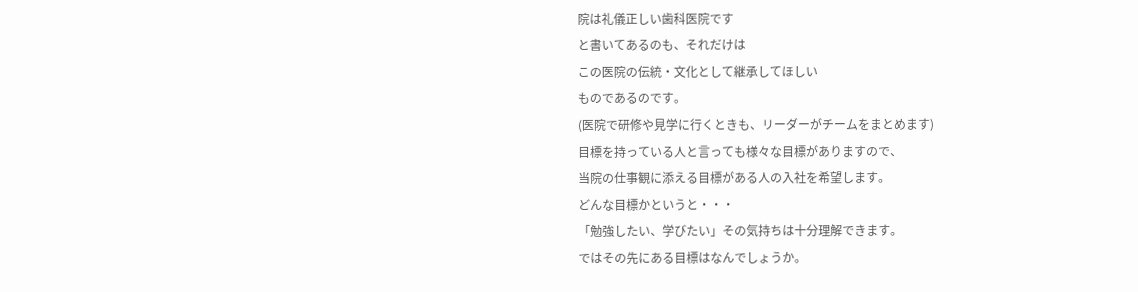院は礼儀正しい歯科医院です
と書いてあるのも、それだけは
この医院の伝統・文化として継承してほしい
ものであるのです。
(医院で研修や見学に行くときも、リーダーがチームをまとめます)
目標を持っている人と言っても様々な目標がありますので、
当院の仕事観に添える目標がある人の入社を希望します。
どんな目標かというと・・・
「勉強したい、学びたい」その気持ちは十分理解できます。
ではその先にある目標はなんでしょうか。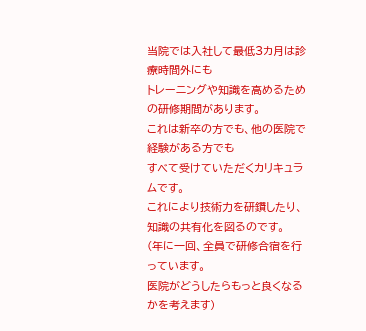当院では入社して最低3カ月は診療時間外にも
トレーニングや知識を高めるための研修期間があります。
これは新卒の方でも、他の医院で経験がある方でも
すべて受けていただくカリキュラムです。
これにより技術力を研鑽したり、知識の共有化を図るのです。
(年に一回、全員で研修合宿を行っています。
医院がどうしたらもっと良くなるかを考えます)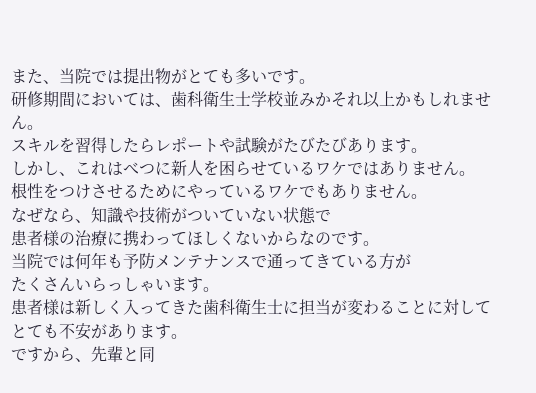また、当院では提出物がとても多いです。
研修期間においては、歯科衛生士学校並みかそれ以上かもしれません。
スキルを習得したらレポートや試験がたびたびあります。
しかし、これはべつに新人を困らせているワケではありません。
根性をつけさせるためにやっているワケでもありません。
なぜなら、知識や技術がついていない状態で
患者様の治療に携わってほしくないからなのです。
当院では何年も予防メンテナンスで通ってきている方が
たくさんいらっしゃいます。
患者様は新しく入ってきた歯科衛生士に担当が変わることに対して
とても不安があります。
ですから、先輩と同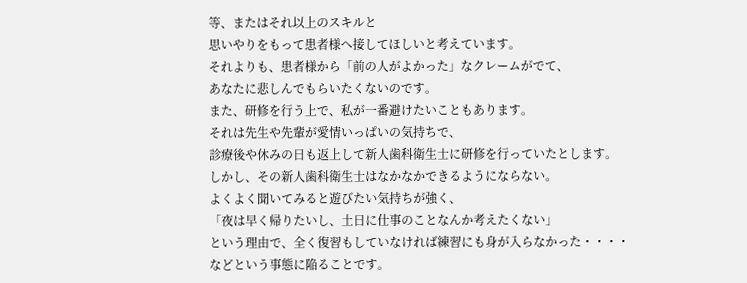等、またはそれ以上のスキルと
思いやりをもって患者様へ接してほしいと考えています。
それよりも、患者様から「前の人がよかった」なクレームがでて、
あなたに悲しんでもらいたくないのです。
また、研修を行う上で、私が一番避けたいこともあります。
それは先生や先輩が愛情いっぱいの気持ちで、
診療後や休みの日も返上して新人歯科衛生士に研修を行っていたとします。
しかし、その新人歯科衛生士はなかなかできるようにならない。
よくよく聞いてみると遊びたい気持ちが強く、
「夜は早く帰りたいし、土日に仕事のことなんか考えたくない」
という理由で、全く復習もしていなければ練習にも身が入らなかった・・・・
などという事態に陥ることです。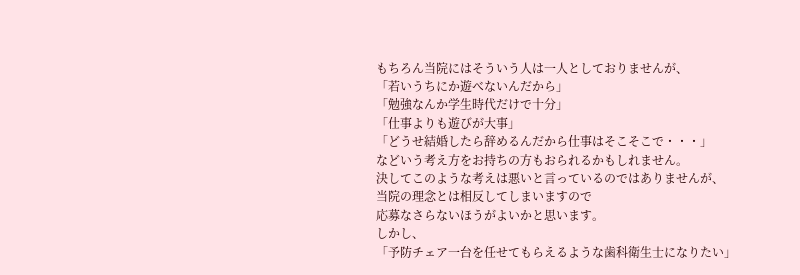もちろん当院にはそういう人は一人としておりませんが、
「若いうちにか遊べないんだから」
「勉強なんか学生時代だけで十分」
「仕事よりも遊びが大事」
「どうせ結婚したら辞めるんだから仕事はそこそこで・・・」
などいう考え方をお持ちの方もおられるかもしれません。
決してこのような考えは悪いと言っているのではありませんが、
当院の理念とは相反してしまいますので
応募なさらないほうがよいかと思います。
しかし、
「予防チェア一台を任せてもらえるような歯科衛生士になりたい」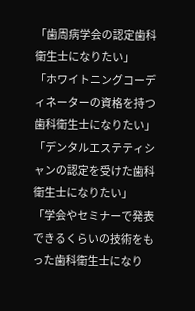「歯周病学会の認定歯科衛生士になりたい」
「ホワイトニングコーディネーターの資格を持つ歯科衛生士になりたい」
「デンタルエステティシャンの認定を受けた歯科衛生士になりたい」
「学会やセミナーで発表できるくらいの技術をもった歯科衛生士になり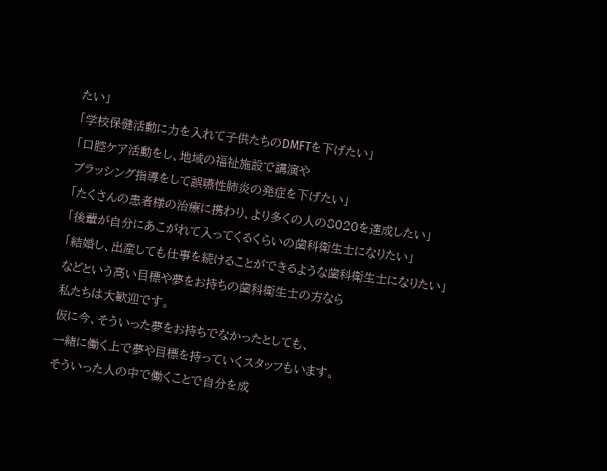たい」
「学校保健活動に力を入れて子供たちのDMFTを下げたい」
「口腔ケア活動をし、地域の福祉施設で講演や
ブラッシング指導をして誤嚥性肺炎の発症を下げたい」
「たくさんの患者様の治療に携わり、より多くの人の8020を達成したい」
「後輩が自分にあこがれて入ってくるくらいの歯科衛生士になりたい」
「結婚し、出産しても仕事を続けることができるような歯科衛生士になりたい」
などという高い目標や夢をお持ちの歯科衛生士の方なら
私たちは大歓迎です。
仮に今、そういった夢をお持ちでなかったとしても、
一緒に働く上で夢や目標を持っていくスタッフもいます。
そういった人の中で働くことで自分を成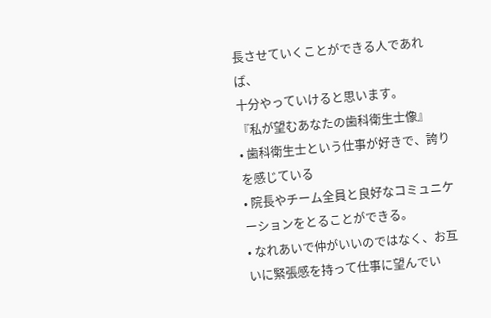長させていくことができる人であれば、
十分やっていけると思います。
『私が望むあなたの歯科衛生士像』
• 歯科衛生士という仕事が好きで、誇りを感じている
• 院長やチーム全員と良好なコミュニケーションをとることができる。
• なれあいで仲がいいのではなく、お互いに緊張感を持って仕事に望んでい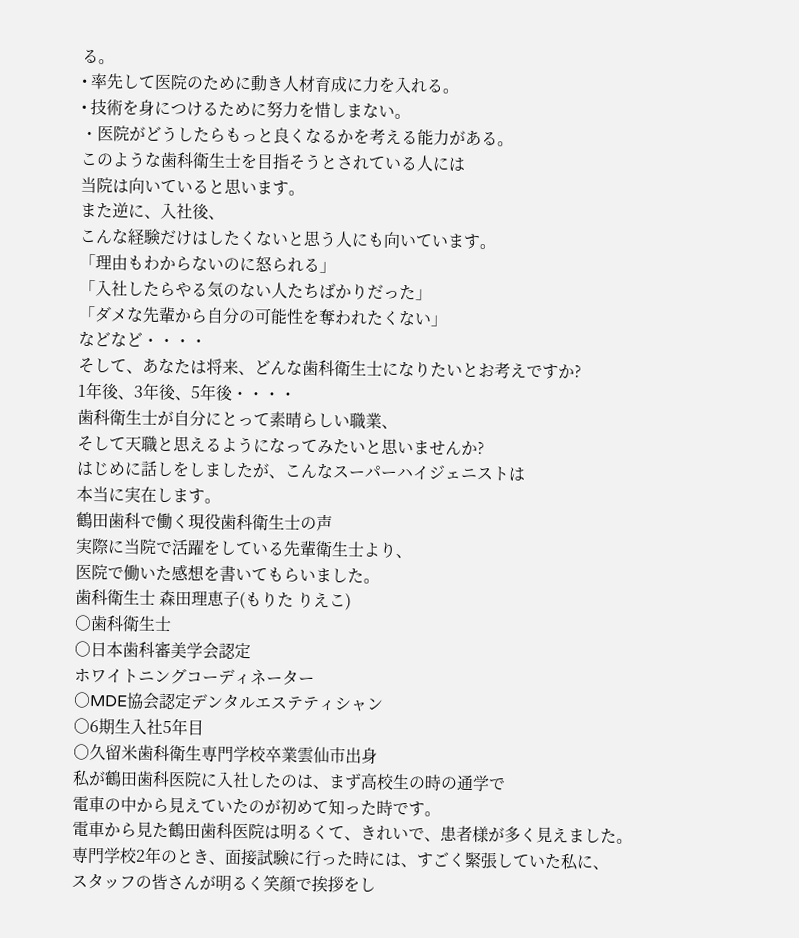る。
• 率先して医院のために動き人材育成に力を入れる。
• 技術を身につけるために努力を惜しまない。
・医院がどうしたらもっと良くなるかを考える能力がある。
このような歯科衛生士を目指そうとされている人には
当院は向いていると思います。
また逆に、入社後、
こんな経験だけはしたくないと思う人にも向いています。
「理由もわからないのに怒られる」
「入社したらやる気のない人たちばかりだった」
「ダメな先輩から自分の可能性を奪われたくない」
などなど・・・・
そして、あなたは将来、どんな歯科衛生士になりたいとお考えですか?
1年後、3年後、5年後・・・・
歯科衛生士が自分にとって素晴らしい職業、
そして天職と思えるようになってみたいと思いませんか?
はじめに話しをしましたが、こんなスーパーハイジェニストは
本当に実在します。
鶴田歯科で働く現役歯科衛生士の声
実際に当院で活躍をしている先輩衛生士より、
医院で働いた感想を書いてもらいました。
歯科衛生士 森田理恵子(もりた りえこ)
○歯科衛生士
○日本歯科審美学会認定
ホワイトニングコーディネーター
○MDE協会認定デンタルエステティシャン
○6期生入社5年目
○久留米歯科衛生専門学校卒業雲仙市出身
私が鶴田歯科医院に入社したのは、まず高校生の時の通学で
電車の中から見えていたのが初めて知った時です。
電車から見た鶴田歯科医院は明るくて、きれいで、患者様が多く見えました。
専門学校2年のとき、面接試験に行った時には、すごく緊張していた私に、
スタッフの皆さんが明るく笑顔で挨拶をし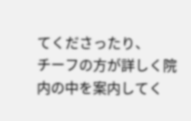てくださったり、
チーフの方が詳しく院内の中を案内してく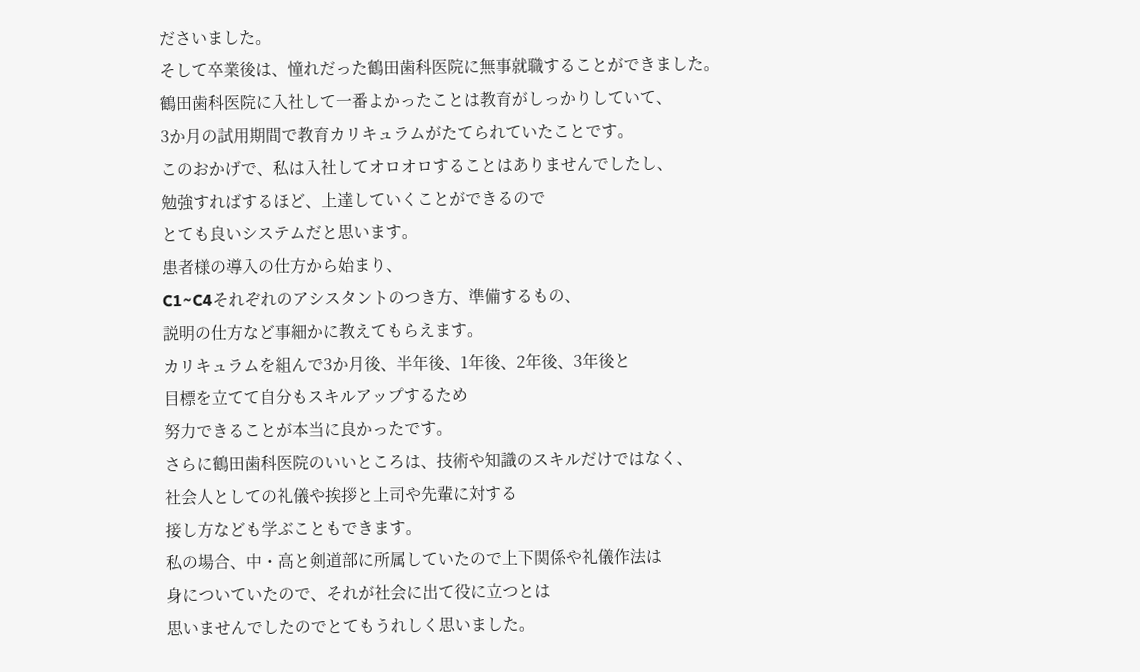ださいました。
そして卒業後は、憧れだった鶴田歯科医院に無事就職することができました。
鶴田歯科医院に入社して一番よかったことは教育がしっかりしていて、
3か月の試用期間で教育カリキュラムがたてられていたことです。
このおかげで、私は入社してオロオロすることはありませんでしたし、
勉強すればするほど、上達していくことができるので
とても良いシステムだと思います。
患者様の導入の仕方から始まり、
C1~C4それぞれのアシスタントのつき方、準備するもの、
説明の仕方など事細かに教えてもらえます。
カリキュラムを組んで3か月後、半年後、1年後、2年後、3年後と
目標を立てて自分もスキルアップするため
努力できることが本当に良かったです。
さらに鶴田歯科医院のいいところは、技術や知識のスキルだけではなく、
社会人としての礼儀や挨拶と上司や先輩に対する
接し方なども学ぶこともできます。
私の場合、中・高と剣道部に所属していたので上下関係や礼儀作法は
身についていたので、それが社会に出て役に立つとは
思いませんでしたのでとてもうれしく思いました。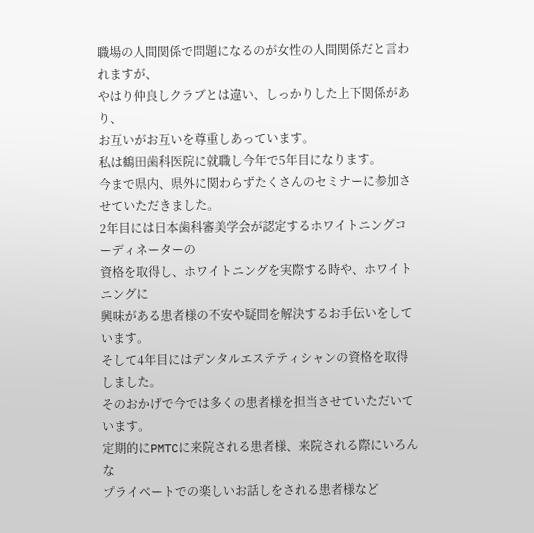職場の人間関係で問題になるのが女性の人間関係だと言われますが、
やはり仲良しクラブとは違い、しっかりした上下関係があり、
お互いがお互いを尊重しあっています。
私は鶴田歯科医院に就職し今年で5年目になります。
今まで県内、県外に関わらずたくさんのセミナーに参加させていただきました。
2年目には日本歯科審美学会が認定するホワイトニングコーディネーターの
資格を取得し、ホワイトニングを実際する時や、ホワイトニングに
興味がある患者様の不安や疑問を解決するお手伝いをしています。
そして4年目にはデンタルエステティシャンの資格を取得しました。
そのおかげで今では多くの患者様を担当させていただいています。
定期的にPMTCに来院される患者様、来院される際にいろんな
プライベートでの楽しいお話しをされる患者様など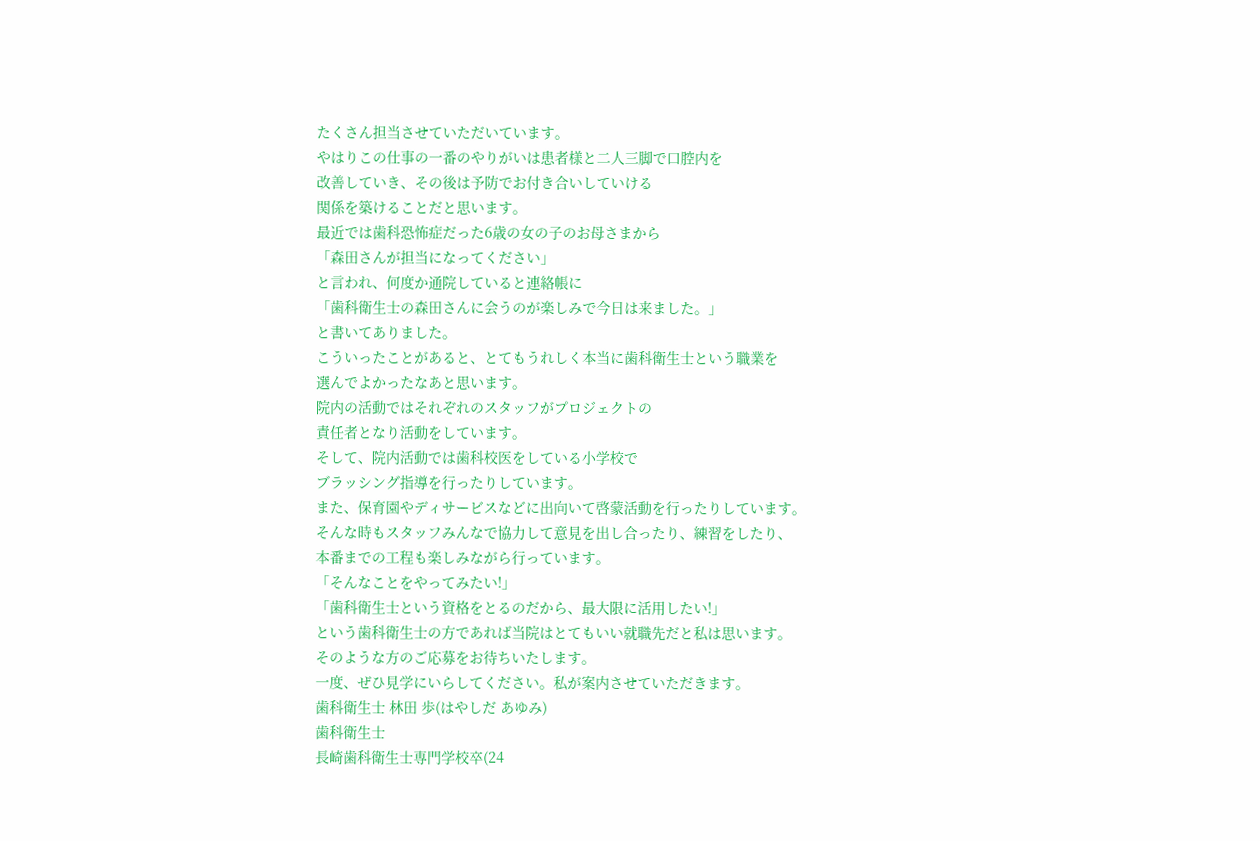たくさん担当させていただいています。
やはりこの仕事の一番のやりがいは患者様と二人三脚で口腔内を
改善していき、その後は予防でお付き合いしていける
関係を築けることだと思います。
最近では歯科恐怖症だった6歳の女の子のお母さまから
「森田さんが担当になってください」
と言われ、何度か通院していると連絡帳に
「歯科衛生士の森田さんに会うのが楽しみで今日は来ました。」
と書いてありました。
こういったことがあると、とてもうれしく本当に歯科衛生士という職業を
選んでよかったなあと思います。
院内の活動ではそれぞれのスタッフがプロジェクトの
責任者となり活動をしています。
そして、院内活動では歯科校医をしている小学校で
ブラッシング指導を行ったりしています。
また、保育園やディサービスなどに出向いて啓蒙活動を行ったりしています。
そんな時もスタッフみんなで協力して意見を出し合ったり、練習をしたり、
本番までの工程も楽しみながら行っています。
「そんなことをやってみたい!」
「歯科衛生士という資格をとるのだから、最大限に活用したい!」
という歯科衛生士の方であれば当院はとてもいい就職先だと私は思います。
そのような方のご応募をお待ちいたします。
一度、ぜひ見学にいらしてください。私が案内させていただきます。
歯科衛生士 林田 歩(はやしだ あゆみ)
歯科衛生士
長崎歯科衛生士専門学校卒(24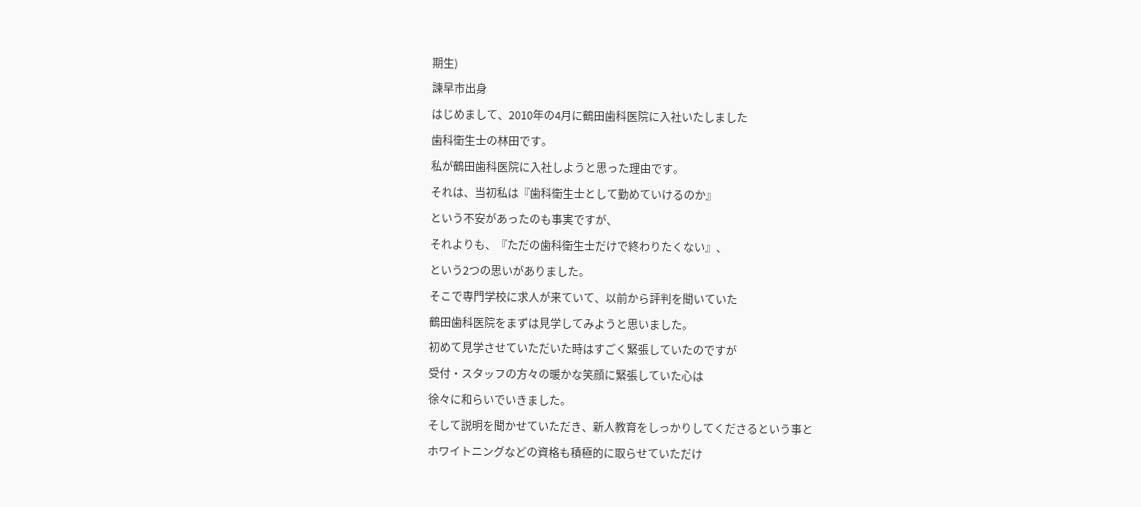期生)
諫早市出身
はじめまして、2010年の4月に鶴田歯科医院に入社いたしました
歯科衛生士の林田です。
私が鶴田歯科医院に入社しようと思った理由です。
それは、当初私は『歯科衛生士として勤めていけるのか』
という不安があったのも事実ですが、
それよりも、『ただの歯科衛生士だけで終わりたくない』、
という2つの思いがありました。
そこで専門学校に求人が来ていて、以前から評判を聞いていた
鶴田歯科医院をまずは見学してみようと思いました。
初めて見学させていただいた時はすごく緊張していたのですが
受付・スタッフの方々の暖かな笑顔に緊張していた心は
徐々に和らいでいきました。
そして説明を聞かせていただき、新人教育をしっかりしてくださるという事と
ホワイトニングなどの資格も積極的に取らせていただけ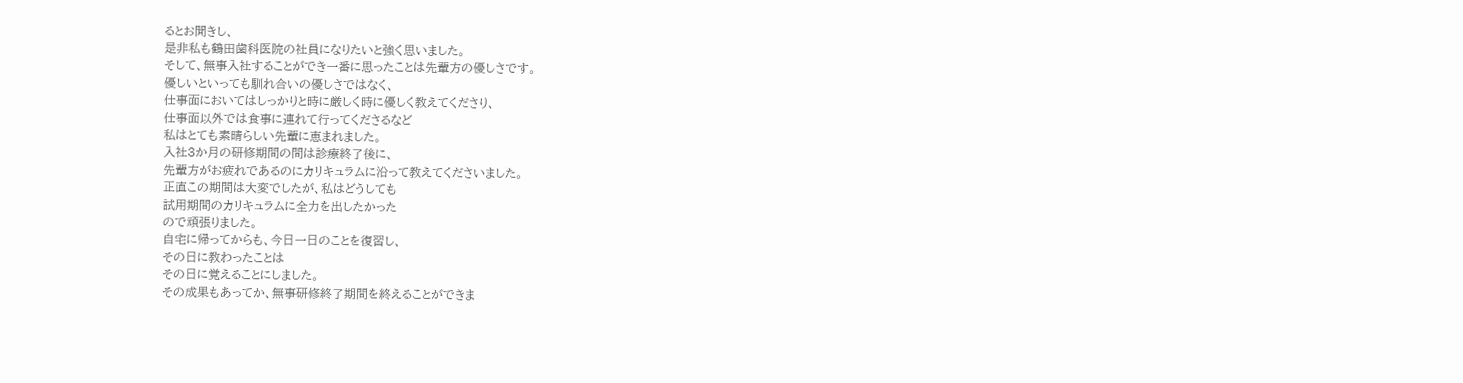るとお聞きし、
是非私も鶴田歯科医院の社員になりたいと強く思いました。
そして、無事入社することができ一番に思ったことは先輩方の優しさです。
優しいといっても馴れ合いの優しさではなく、
仕事面においてはしっかりと時に厳しく時に優しく教えてくださり、
仕事面以外では食事に連れて行ってくださるなど
私はとても素晴らしい先輩に恵まれました。
入社3か月の研修期間の間は診療終了後に、
先輩方がお疲れであるのにカリキュラムに沿って教えてくださいました。
正直この期間は大変でしたが、私はどうしても
試用期間のカリキュラムに全力を出したかった
ので頑張りました。
自宅に帰ってからも、今日一日のことを復習し、
その日に教わったことは
その日に覚えることにしました。
その成果もあってか、無事研修終了期間を終えることができま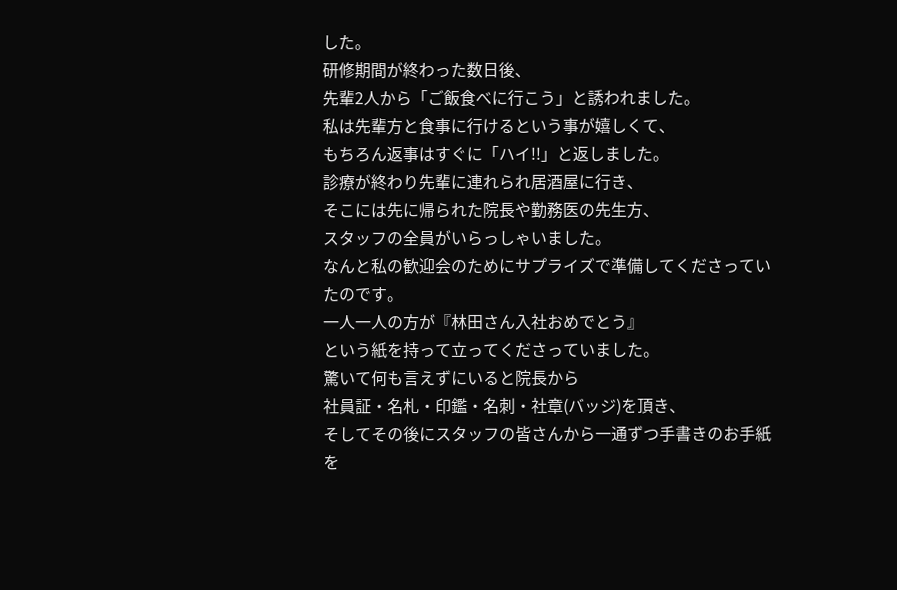した。
研修期間が終わった数日後、
先輩2人から「ご飯食べに行こう」と誘われました。
私は先輩方と食事に行けるという事が嬉しくて、
もちろん返事はすぐに「ハイ!!」と返しました。
診療が終わり先輩に連れられ居酒屋に行き、
そこには先に帰られた院長や勤務医の先生方、
スタッフの全員がいらっしゃいました。
なんと私の歓迎会のためにサプライズで準備してくださっていたのです。
一人一人の方が『林田さん入社おめでとう』
という紙を持って立ってくださっていました。
驚いて何も言えずにいると院長から
社員証・名札・印鑑・名刺・社章(バッジ)を頂き、
そしてその後にスタッフの皆さんから一通ずつ手書きのお手紙を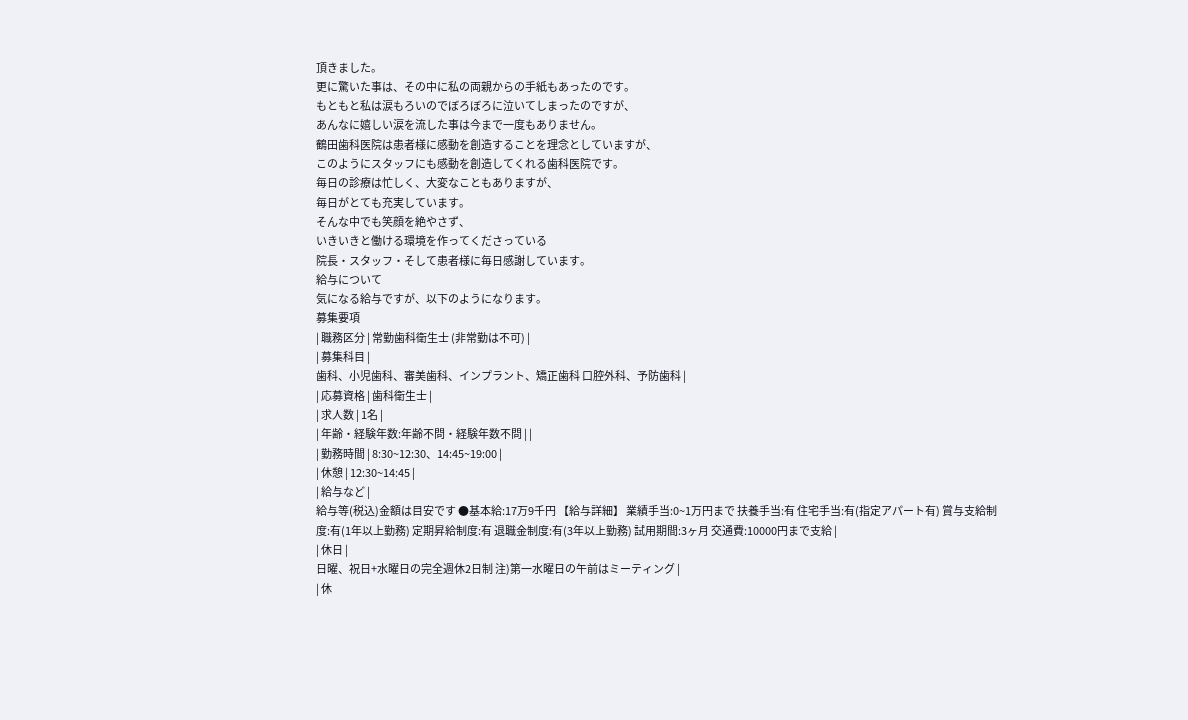頂きました。
更に驚いた事は、その中に私の両親からの手紙もあったのです。
もともと私は涙もろいのでぼろぼろに泣いてしまったのですが、
あんなに嬉しい涙を流した事は今まで一度もありません。
鶴田歯科医院は患者様に感動を創造することを理念としていますが、
このようにスタッフにも感動を創造してくれる歯科医院です。
毎日の診療は忙しく、大変なこともありますが、
毎日がとても充実しています。
そんな中でも笑顔を絶やさず、
いきいきと働ける環境を作ってくださっている
院長・スタッフ・そして患者様に毎日感謝しています。
給与について
気になる給与ですが、以下のようになります。
募集要項
| 職務区分 | 常勤歯科衛生士 (非常勤は不可) |
| 募集科目 |
歯科、小児歯科、審美歯科、インプラント、矯正歯科 口腔外科、予防歯科 |
| 応募資格 | 歯科衛生士 |
| 求人数 | 1名 |
| 年齢・経験年数:年齢不問・経験年数不問 | |
| 勤務時間 | 8:30~12:30、14:45~19:00 |
| 休憩 | 12:30~14:45 |
| 給与など |
給与等(税込)金額は目安です ●基本給:17万9千円 【給与詳細】 業績手当:0~1万円まで 扶養手当:有 住宅手当:有(指定アパート有) 賞与支給制度:有(1年以上勤務) 定期昇給制度:有 退職金制度:有(3年以上勤務) 試用期間:3ヶ月 交通費:10000円まで支給 |
| 休日 |
日曜、祝日+水曜日の完全週休2日制 注)第一水曜日の午前はミーティング |
| 休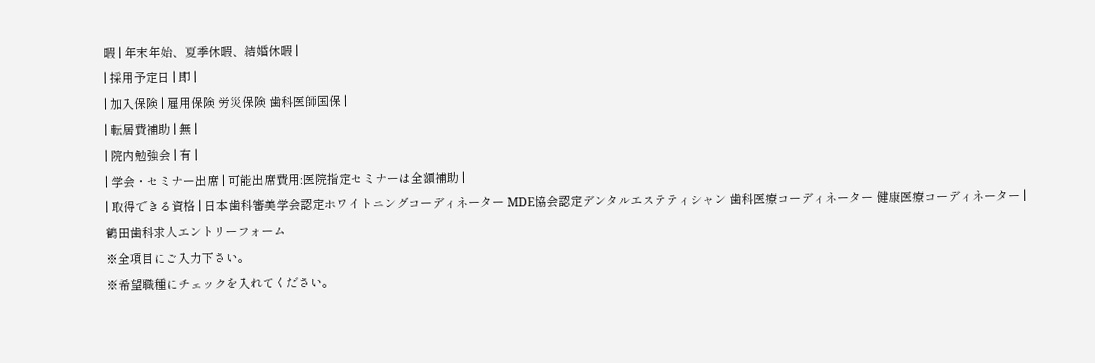暇 | 年末年始、夏季休暇、結婚休暇 |
| 採用予定日 | 即 |
| 加入保険 | 雇用保険 労災保険 歯科医師国保 |
| 転居費補助 | 無 |
| 院内勉強会 | 有 |
| 学会・セミナー出席 | 可能出席費用:医院指定セミナーは全額補助 |
| 取得できる資格 | 日本歯科審美学会認定ホワイトニングコーディネーター MDE協会認定デンタルエステティシャン 歯科医療コーディネーター 健康医療コーディネーター |
鶴田歯科求人エントリーフォーム
※全項目にご入力下さい。
※希望職種にチェックを入れてください。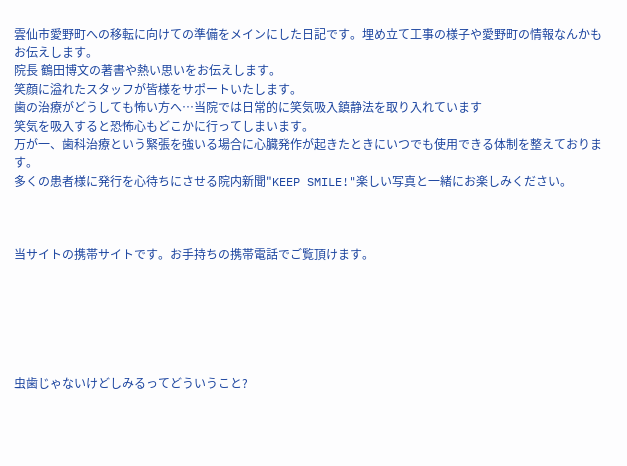雲仙市愛野町への移転に向けての準備をメインにした日記です。埋め立て工事の様子や愛野町の情報なんかもお伝えします。
院長 鶴田博文の著書や熱い思いをお伝えします。
笑顔に溢れたスタッフが皆様をサポートいたします。
歯の治療がどうしても怖い方へ…当院では日常的に笑気吸入鎮静法を取り入れています
笑気を吸入すると恐怖心もどこかに行ってしまいます。
万が一、歯科治療という緊張を強いる場合に心臓発作が起きたときにいつでも使用できる体制を整えております。
多くの患者様に発行を心待ちにさせる院内新聞"KEEP SMILE!"楽しい写真と一緒にお楽しみください。



当サイトの携帯サイトです。お手持ちの携帯電話でご覧頂けます。






虫歯じゃないけどしみるってどういうこと?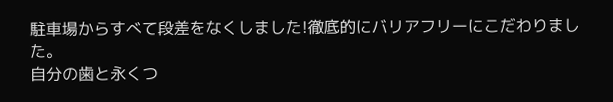駐車場からすべて段差をなくしました!徹底的にバリアフリーにこだわりました。
自分の歯と永くつ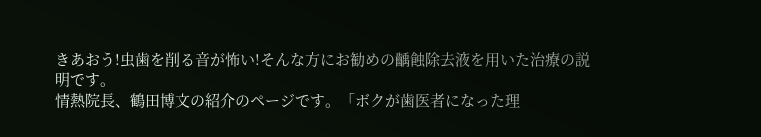きあおう!虫歯を削る音が怖い!そんな方にお勧めの齲蝕除去液を用いた治療の説明です。
情熱院長、鶴田博文の紹介のページです。「ボクが歯医者になった理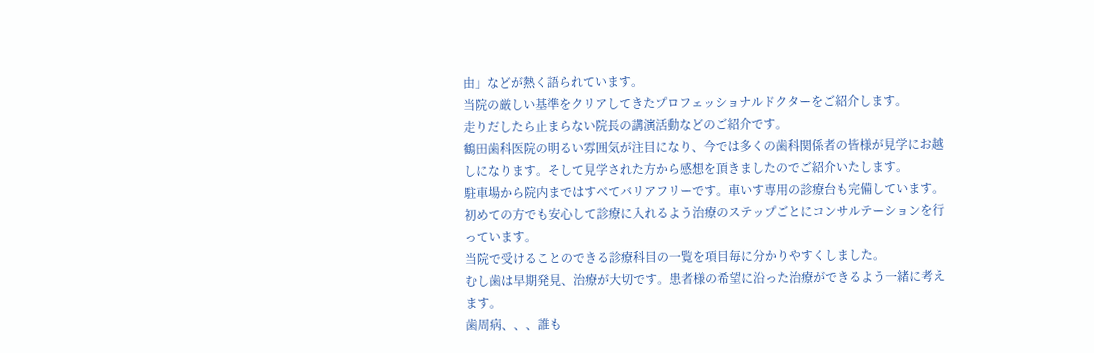由」などが熱く語られています。
当院の厳しい基準をクリアしてきたプロフェッショナルドクターをご紹介します。
走りだしたら止まらない院長の講演活動などのご紹介です。
鶴田歯科医院の明るい雰囲気が注目になり、今では多くの歯科関係者の皆様が見学にお越しになります。そして見学された方から感想を頂きましたのでご紹介いたします。
駐車場から院内まではすべてバリアフリーです。車いす専用の診療台も完備しています。
初めての方でも安心して診療に入れるよう治療のステップごとにコンサルテーションを行っています。
当院で受けることのできる診療科目の一覧を項目毎に分かりやすくしました。
むし歯は早期発見、治療が大切です。患者様の希望に沿った治療ができるよう一緒に考えます。
歯周病、、、誰も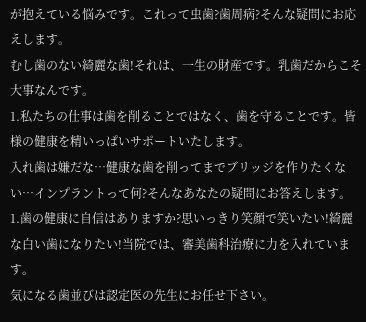が抱えている悩みです。これって虫歯?歯周病?そんな疑問にお応えします。
むし歯のない綺麗な歯!それは、一生の財産です。乳歯だからこそ大事なんです。
1.私たちの仕事は歯を削ることではなく、歯を守ることです。皆様の健康を精いっぱいサポートいたします。
入れ歯は嫌だな…健康な歯を削ってまでブリッジを作りたくない…インプラントって何?そんなあなたの疑問にお答えします。
1.歯の健康に自信はありますか?思いっきり笑顔で笑いたい!綺麗な白い歯になりたい!当院では、審美歯科治療に力を入れています。
気になる歯並びは認定医の先生にお任せ下さい。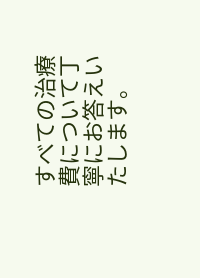すべての治療費について丁寧にお答えいたします。